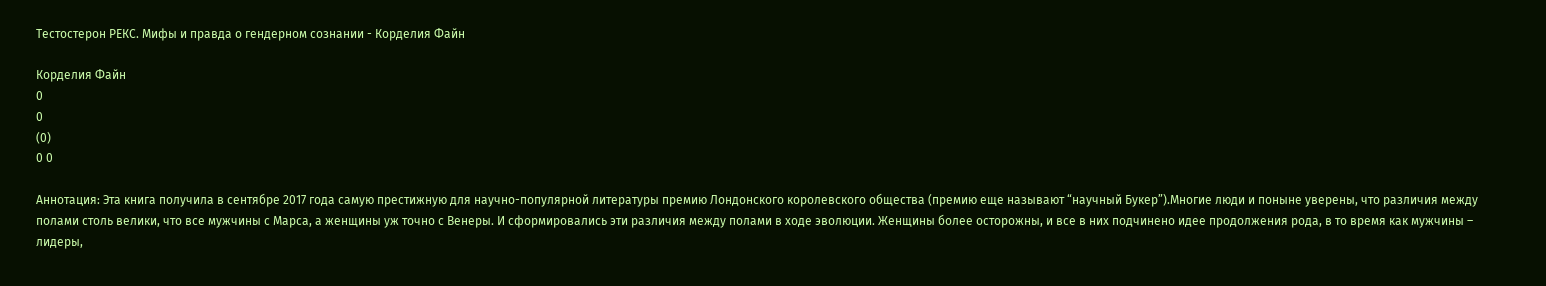Тестостерон РЕКС. Мифы и правда о гендерном сознании - Корделия Файн

Корделия Файн
0
0
(0)
0 0

Аннотация: Эта книга получила в сентябре 2017 года самую престижную для научно-популярной литературы премию Лондонского королевского общества (премию еще называют “научный Букер”).Многие люди и поныне уверены, что различия между полами столь велики, что все мужчины с Марса, а женщины уж точно с Венеры. И сформировались эти различия между полами в ходе эволюции. Женщины более осторожны, и все в них подчинено идее продолжения рода, в то время как мужчины – лидеры,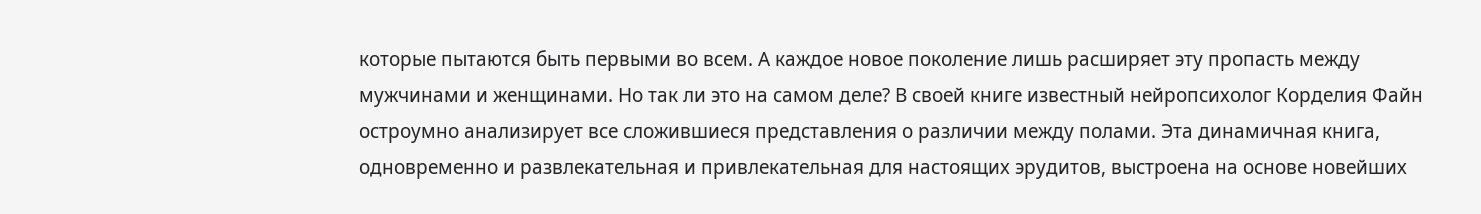которые пытаются быть первыми во всем. А каждое новое поколение лишь расширяет эту пропасть между мужчинами и женщинами. Но так ли это на самом деле? В своей книге известный нейропсихолог Корделия Файн остроумно анализирует все сложившиеся представления о различии между полами. Эта динамичная книга, одновременно и развлекательная и привлекательная для настоящих эрудитов, выстроена на основе новейших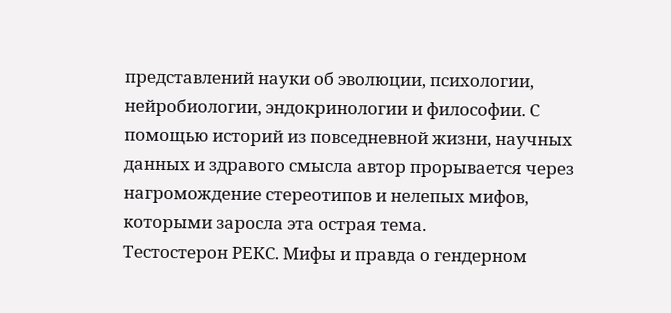представлений науки об эволюции, психологии, нейробиологии, эндокринологии и философии. С помощью историй из повседневной жизни, научных данных и здравого смысла автор прорывается через нагромождение стереотипов и нелепых мифов, которыми заросла эта острая тема.
Тестостерон РЕКС. Мифы и правда о гендерном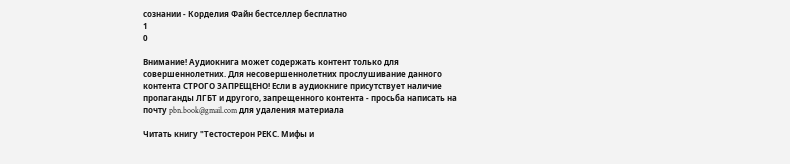сознании - Корделия Файн бестселлер бесплатно
1
0

Внимание! Аудиокнига может содержать контент только для совершеннолетних. Для несовершеннолетних прослушивание данного контента СТРОГО ЗАПРЕЩЕНО! Если в аудиокниге присутствует наличие пропаганды ЛГБТ и другого, запрещенного контента - просьба написать на почту pbn.book@gmail.com для удаления материала

Читать книгу "Тестостерон РЕКС. Мифы и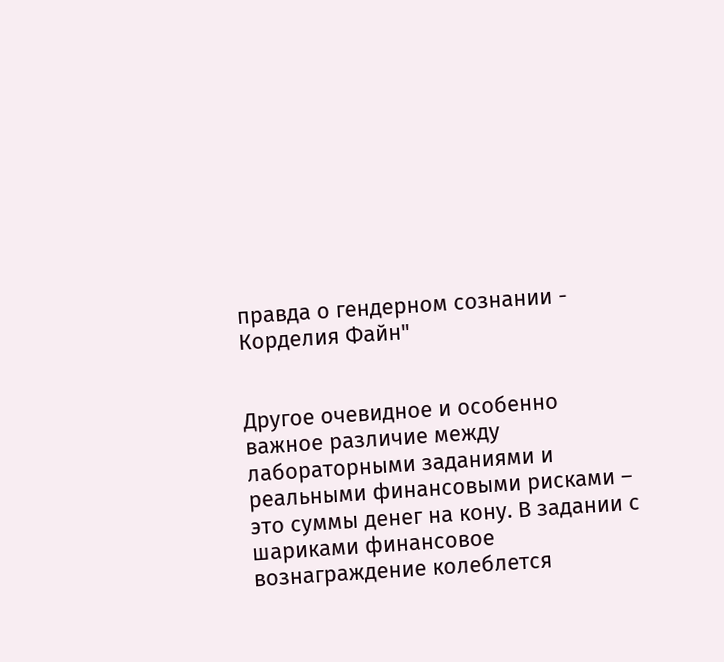правда о гендерном сознании - Корделия Файн"


Другое очевидное и особенно важное различие между лабораторными заданиями и реальными финансовыми рисками – это суммы денег на кону. В задании с шариками финансовое вознаграждение колеблется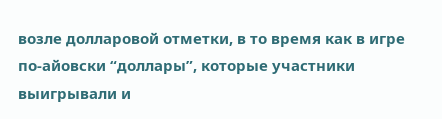возле долларовой отметки, в то время как в игре по-айовски “доллары”, которые участники выигрывали и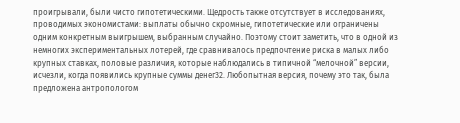проигрывали, были чисто гипотетическими. Щедрость также отсутствует в исследованиях, проводимых экономистами: выплаты обычно скромные, гипотетические или ограничены одним конкретным выигрышем, выбранным случайно. Поэтому стоит заметить, что в одной из немногих экспериментальных лотерей, где сравнивалось предпочтение риска в малых либо крупных ставках, половые различия, которые наблюдались в типичной “мелочной” версии, исчезли, когда появились крупные суммы денег32. Любопытная версия, почему это так, была предложена антропологом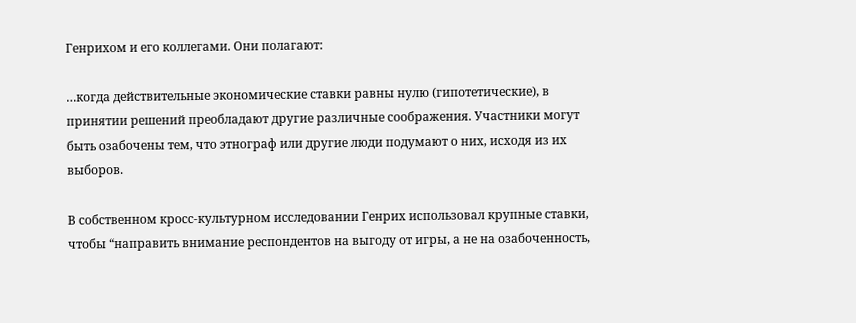Генрихом и его коллегами. Они полагают:

…когда действительные экономические ставки равны нулю (гипотетические), в принятии решений преобладают другие различные соображения. Участники могут быть озабочены тем, что этнограф или другие люди подумают о них, исходя из их выборов.

В собственном кросс-культурном исследовании Генрих использовал крупные ставки, чтобы “направить внимание респондентов на выгоду от игры, а не на озабоченность,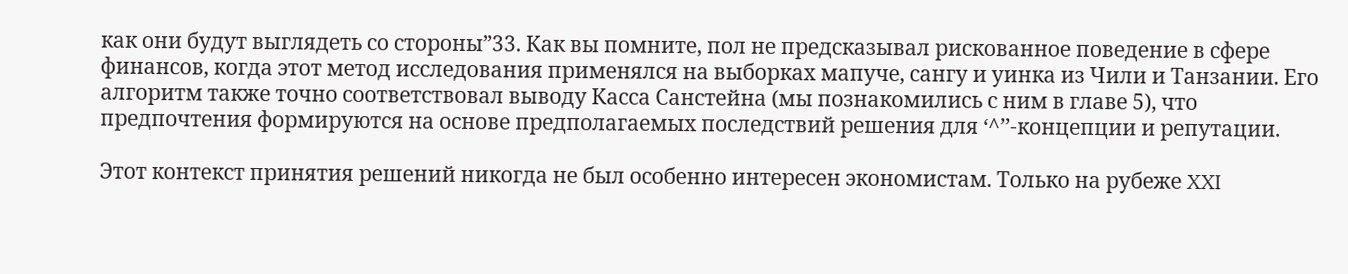как они будут выглядеть со стороны”33. Как вы помните, пол не предсказывал рискованное поведение в сфере финансов, когда этот метод исследования применялся на выборках мапуче, сангу и уинка из Чили и Танзании. Его алгоритм также точно соответствовал выводу Касса Санстейна (мы познакомились с ним в главе 5), что предпочтения формируются на основе предполагаемых последствий решения для ‘^’’-концепции и репутации.

Этот контекст принятия решений никогда не был особенно интересен экономистам. Только на рубеже XXI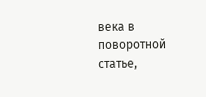века в поворотной статье,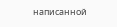написанной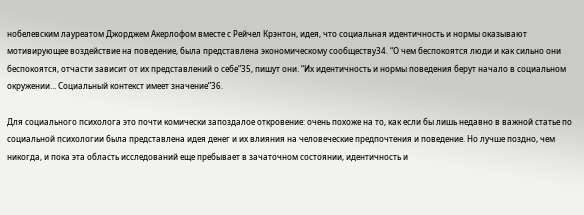нобелевским лауреатом Джорджем Акерлофом вместе с Рейчел Крэнтон, идея, что социальная идентичность и нормы оказывают мотивирующее воздействие на поведение, была представлена экономическому сообществу34. “О чем беспокоятся люди и как сильно они беспокоятся, отчасти зависит от их представлений о себе”35, пишут они. “Их идентичность и нормы поведения берут начало в социальном окружении… Социальный контекст имеет значение”36.

Для социального психолога это почти комически запоздалое откровение: очень похоже на то, как если бы лишь недавно в важной статье по социальной психологии была представлена идея денег и их влияния на человеческие предпочтения и поведение. Но лучше поздно, чем никогда, и пока эта область исследований еще пребывает в зачаточном состоянии, идентичность и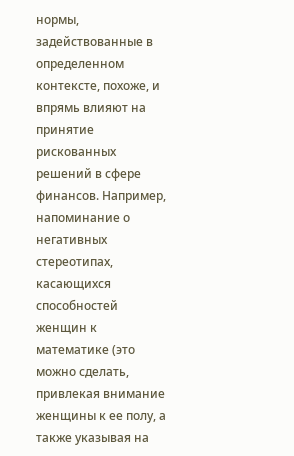нормы, задействованные в определенном контексте, похоже, и впрямь влияют на принятие рискованных решений в сфере финансов. Например, напоминание о негативных стереотипах, касающихся способностей женщин к математике (это можно сделать, привлекая внимание женщины к ее полу, а также указывая на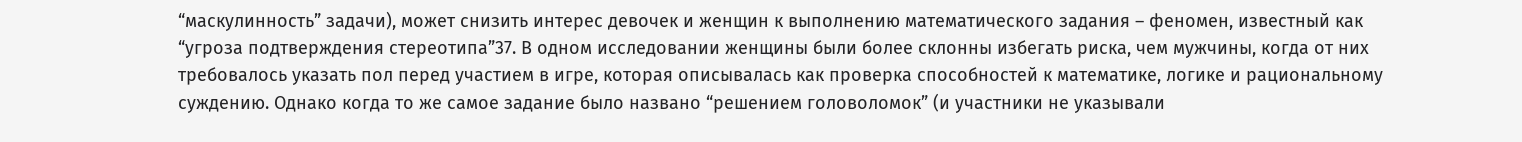“маскулинность” задачи), может снизить интерес девочек и женщин к выполнению математического задания – феномен, известный как “угроза подтверждения стереотипа”37. В одном исследовании женщины были более склонны избегать риска, чем мужчины, когда от них требовалось указать пол перед участием в игре, которая описывалась как проверка способностей к математике, логике и рациональному суждению. Однако когда то же самое задание было названо “решением головоломок” (и участники не указывали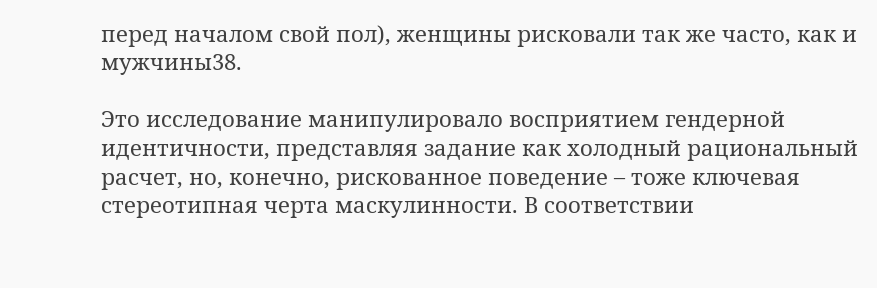перед началом свой пол), женщины рисковали так же часто, как и мужчины38.

Это исследование манипулировало восприятием гендерной идентичности, представляя задание как холодный рациональный расчет, но, конечно, рискованное поведение – тоже ключевая стереотипная черта маскулинности. В соответствии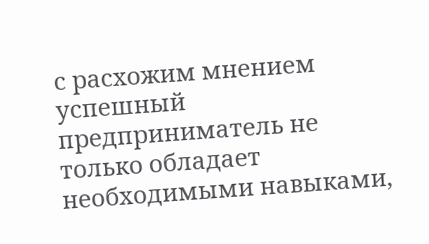с расхожим мнением успешный предприниматель не только обладает необходимыми навыками,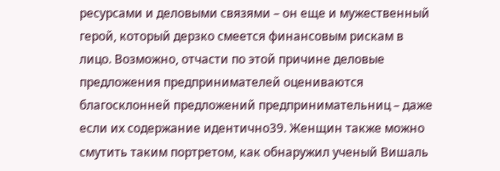ресурсами и деловыми связями – он еще и мужественный герой, который дерзко смеется финансовым рискам в лицо. Возможно, отчасти по этой причине деловые предложения предпринимателей оцениваются благосклонней предложений предпринимательниц – даже если их содержание идентично39. Женщин также можно смутить таким портретом, как обнаружил ученый Вишаль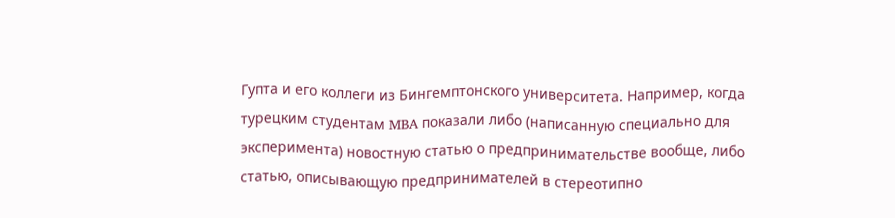Гупта и его коллеги из Бингемптонского университета. Например, когда турецким студентам MBA показали либо (написанную специально для эксперимента) новостную статью о предпринимательстве вообще, либо статью, описывающую предпринимателей в стереотипно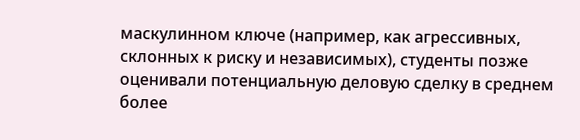маскулинном ключе (например, как агрессивных, склонных к риску и независимых), студенты позже оценивали потенциальную деловую сделку в среднем более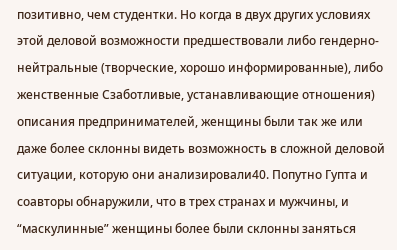позитивно, чем студентки. Но когда в двух других условиях этой деловой возможности предшествовали либо гендерно-нейтральные (творческие, хорошо информированные), либо женственные Сзаботливые, устанавливающие отношения) описания предпринимателей, женщины были так же или даже более склонны видеть возможность в сложной деловой ситуации, которую они анализировали40. Попутно Гупта и соавторы обнаружили, что в трех странах и мужчины, и “маскулинные” женщины более были склонны заняться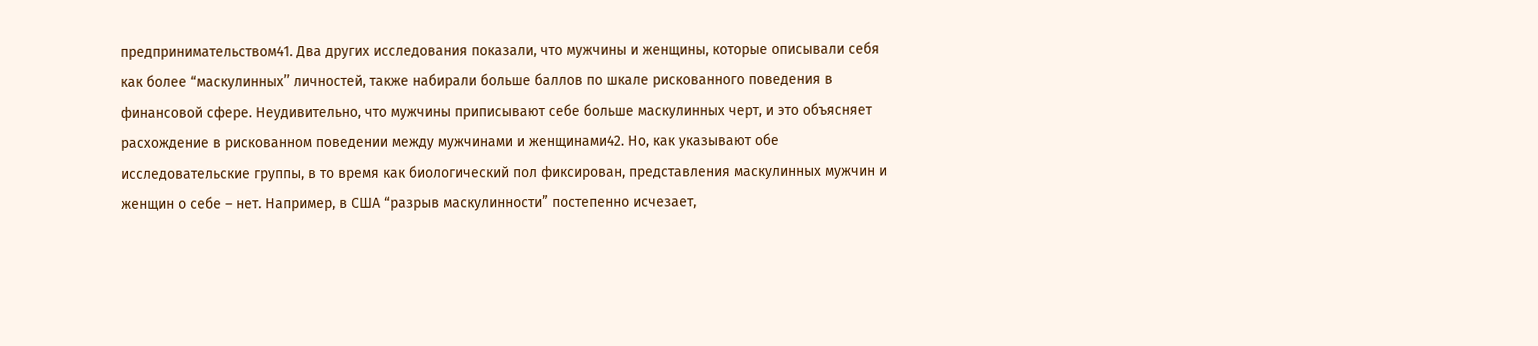предпринимательством41. Два других исследования показали, что мужчины и женщины, которые описывали себя как более “маскулинных’’ личностей, также набирали больше баллов по шкале рискованного поведения в финансовой сфере. Неудивительно, что мужчины приписывают себе больше маскулинных черт, и это объясняет расхождение в рискованном поведении между мужчинами и женщинами42. Но, как указывают обе исследовательские группы, в то время как биологический пол фиксирован, представления маскулинных мужчин и женщин о себе – нет. Например, в США “разрыв маскулинности” постепенно исчезает,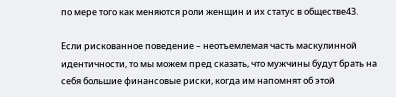по мере того как меняются роли женщин и их статус в обществе43.

Если рискованное поведение – неотъемлемая часть маскулинной идентичности, то мы можем пред сказать, что мужчины будут брать на себя большие финансовые риски, когда им напомнят об этой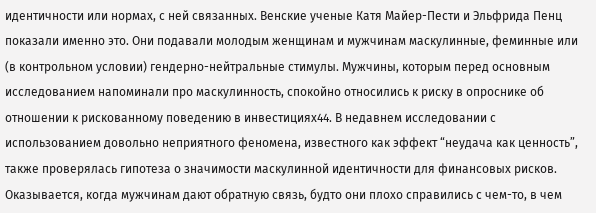идентичности или нормах, с ней связанных. Венские ученые Катя Майер-Пести и Эльфрида Пенц показали именно это. Они подавали молодым женщинам и мужчинам маскулинные, феминные или (в контрольном условии) гендерно-нейтральные стимулы. Мужчины, которым перед основным исследованием напоминали про маскулинность, спокойно относились к риску в опроснике об отношении к рискованному поведению в инвестициях44. В недавнем исследовании с использованием довольно неприятного феномена, известного как эффект “неудача как ценность”, также проверялась гипотеза о значимости маскулинной идентичности для финансовых рисков. Оказывается, когда мужчинам дают обратную связь, будто они плохо справились с чем-то, в чем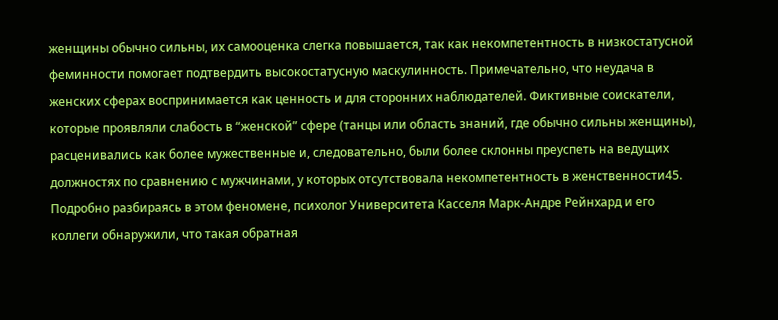женщины обычно сильны, их самооценка слегка повышается, так как некомпетентность в низкостатусной феминности помогает подтвердить высокостатусную маскулинность. Примечательно, что неудача в женских сферах воспринимается как ценность и для сторонних наблюдателей. Фиктивные соискатели, которые проявляли слабость в “женской” сфере (танцы или область знаний, где обычно сильны женщины), расценивались как более мужественные и, следовательно, были более склонны преуспеть на ведущих должностях по сравнению с мужчинами, у которых отсутствовала некомпетентность в женственности45. Подробно разбираясь в этом феномене, психолог Университета Касселя Марк-Андре Рейнхард и его коллеги обнаружили, что такая обратная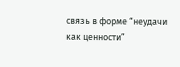связь в форме “неудачи как ценности”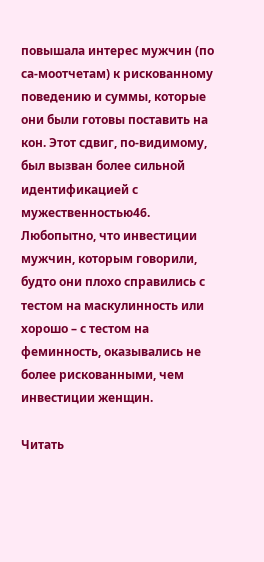повышала интерес мужчин (по са-моотчетам) к рискованному поведению и суммы, которые они были готовы поставить на кон. Этот сдвиг, по-видимому, был вызван более сильной идентификацией с мужественностью46. Любопытно, что инвестиции мужчин, которым говорили, будто они плохо справились с тестом на маскулинность или хорошо – с тестом на феминность, оказывались не более рискованными, чем инвестиции женщин.

Читать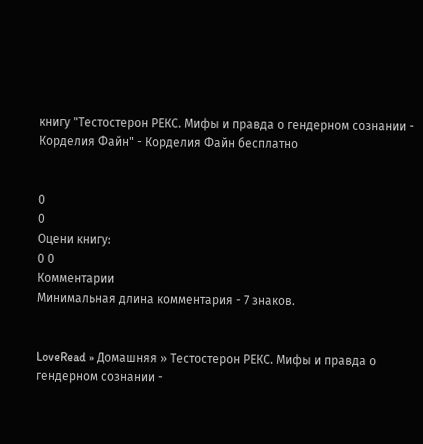книгу "Тестостерон РЕКС. Мифы и правда о гендерном сознании - Корделия Файн" - Корделия Файн бесплатно


0
0
Оцени книгу:
0 0
Комментарии
Минимальная длина комментария - 7 знаков.


LoveRead » Домашняя » Тестостерон РЕКС. Мифы и правда о гендерном сознании -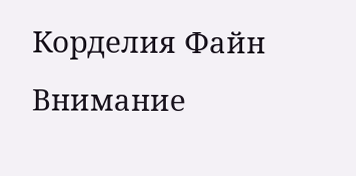Корделия Файн
Внимание